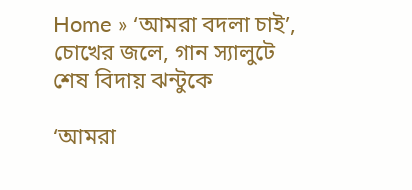Home » ‘আমরা বদলা চাই’, চোখের জলে, গান স্যালুটে শেষ বিদায় ঝন্টুকে

‘আমরা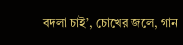বদলা চাই’, চোখের জলে, গান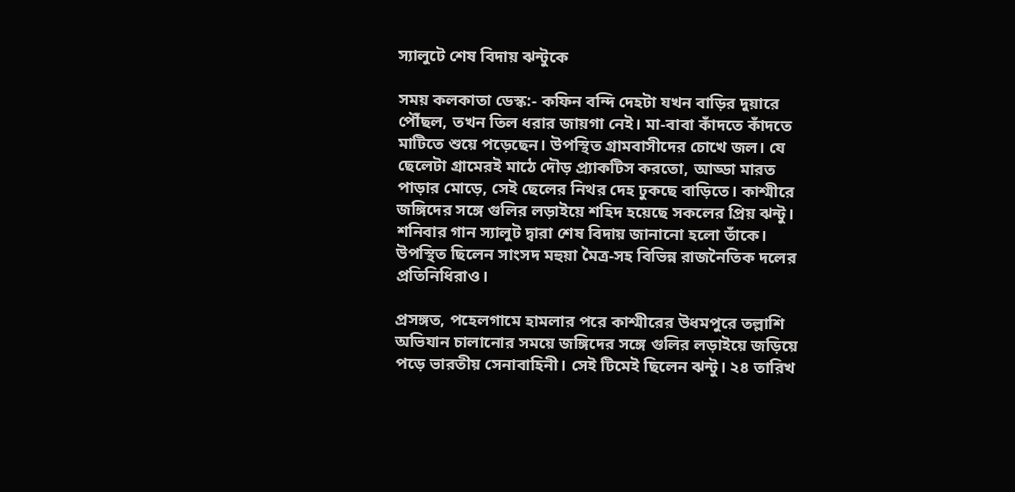স্যালুটে শেষ বিদায় ঝন্টুকে

সময় কলকাতা ডেস্ক:- কফিন বন্দি দেহটা যখন বাড়ির দুয়ারে পৌঁছল, তখন তিল ধরার জায়গা নেই। মা-বাবা কাঁদতে কাঁদতে মাটিতে শুয়ে পড়েছেন। উপস্থিত গ্রামবাসীদের চোখে জল। যে ছেলেটা গ্রামেরই মাঠে দৌড় প্র্যাকটিস করতো, আড্ডা মারত পাড়ার মোড়ে, সেই ছেলের নিথর দেহ ঢুকছে বাড়িতে। কাশ্মীরে জঙ্গিদের সঙ্গে গুলির লড়াইয়ে শহিদ হয়েছে সকলের প্রিয় ঝন্টু। শনিবার গান স্যালুট দ্বারা শেষ বিদায় জানানো হলো তাঁকে। উপস্থিত ছিলেন সাংসদ মহুয়া মৈত্র-সহ বিভিন্ন রাজনৈতিক দলের প্রতিনিধিরাও।

প্রসঙ্গত, পহেলগামে হামলার পরে কাশ্মীরের উধমপুরে তল্লাশি অভিযান চালানোর সময়ে জঙ্গিদের সঙ্গে গুলির লড়াইয়ে জড়িয়ে পড়ে ভারতীয় সেনাবাহিনী। সেই টিমেই ছিলেন ঝন্টু। ২৪ তারিখ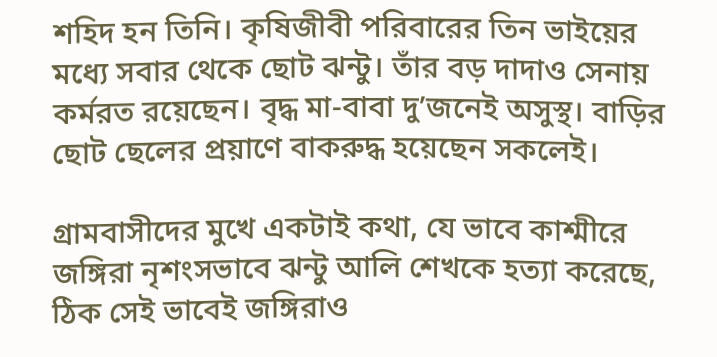শহিদ হন তিনি। কৃষিজীবী পরিবারের তিন ভাইয়ের মধ্যে সবার থেকে ছোট ঝন্টু। তাঁর বড় দাদাও সেনায় কর্মরত রয়েছেন। বৃদ্ধ মা-বাবা দু’জনেই অসুস্থ। বাড়ির ছোট ছেলের প্রয়াণে বাকরুদ্ধ হয়েছেন সকলেই।

গ্রামবাসীদের মুখে একটাই কথা, যে ভাবে কাশ্মীরে জঙ্গিরা নৃশংসভাবে ঝন্টু আলি শেখকে হত্যা করেছে, ঠিক সেই ভাবেই জঙ্গিরাও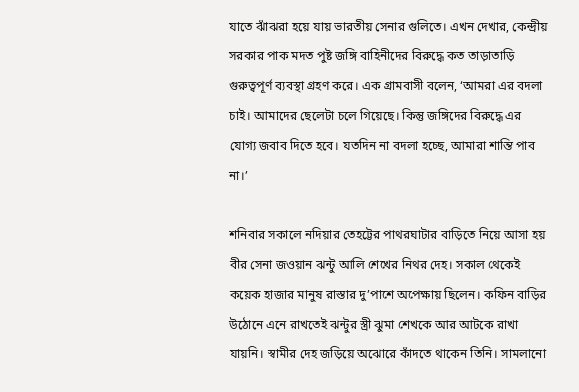যাতে ঝাঁঝরা হয়ে যায় ভারতীয় সেনার গুলিতে। এখন দেখার, কেন্দ্রীয় সরকার পাক মদত পুষ্ট জঙ্গি বাহিনীদের বিরুদ্ধে কত তাড়াতাড়ি গুরুত্বপূর্ণ ব্যবস্থা গ্রহণ করে। এক গ্রামবাসী বলেন, ‘আমরা এর বদলা চাই। আমাদের ছেলেটা চলে গিয়েছে। কিন্তু জঙ্গিদের বিরুদ্ধে এর যোগ্য জবাব দিতে হবে। যতদিন না বদলা হচ্ছে, আমারা শান্তি পাব না।’

শনিবার সকালে নদিয়ার তেহট্টের পাথরঘাটার বাড়িতে নিয়ে আসা হয় বীর সেনা জওয়ান ঝন্টু আলি শেখের নিথর দেহ। সকাল থেকেই কয়েক হাজার মানুষ রাস্তার দু’পাশে অপেক্ষায় ছিলেন। কফিন বাড়ির উঠোনে এনে রাখতেই ঝন্টুর স্ত্রী ঝুমা শেখকে আর আটকে রাখা যায়নি। স্বামীর দেহ জড়িয়ে অঝোরে কাঁদতে থাকেন তিনি। সামলানো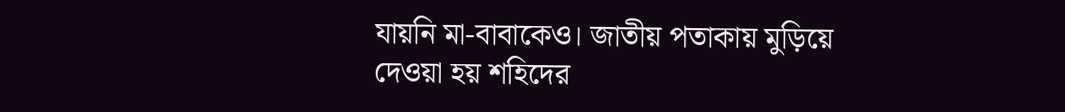যায়নি মা-বাবাকেও। জাতীয় পতাকায় মুড়িয়ে দেওয়া হয় শহিদের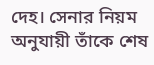দেহ। সেনার নিয়ম অনুযায়ী তাঁকে শেষ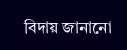বিদায় জানানো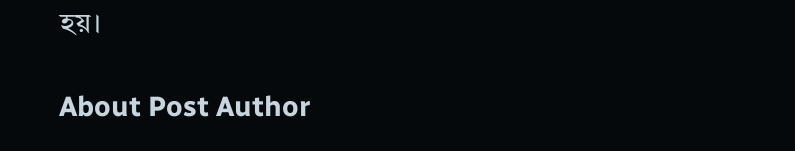হয়।

About Post Author